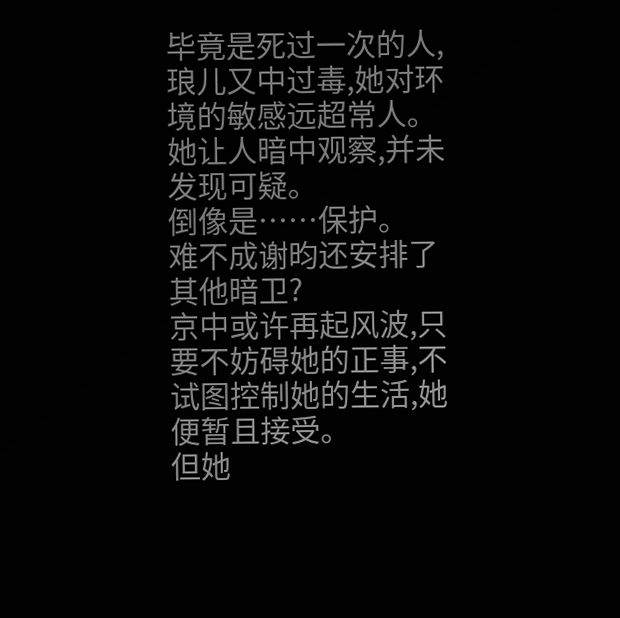毕竟是死过一次的人,琅儿又中过毒,她对环境的敏感远超常人。
她让人暗中观察,并未发现可疑。
倒像是……保护。
难不成谢昀还安排了其他暗卫?
京中或许再起风波,只要不妨碍她的正事,不试图控制她的生活,她便暂且接受。
但她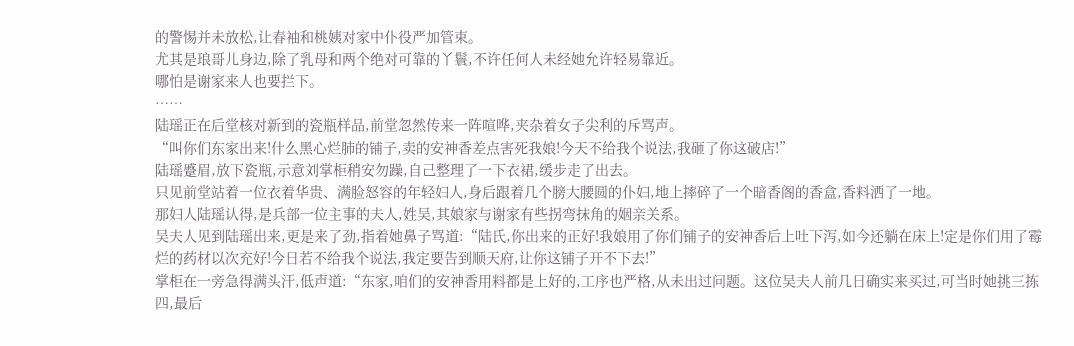的警惕并未放松,让春袖和桃姨对家中仆役严加管束。
尤其是琅哥儿身边,除了乳母和两个绝对可靠的丫鬟,不许任何人未经她允许轻易靠近。
哪怕是谢家来人也要拦下。
……
陆瑶正在后堂核对新到的瓷瓶样品,前堂忽然传来一阵喧哗,夹杂着女子尖利的斥骂声。
“叫你们东家出来!什么黑心烂肺的铺子,卖的安神香差点害死我娘!今天不给我个说法,我砸了你这破店!”
陆瑶蹙眉,放下瓷瓶,示意刘掌柜稍安勿躁,自己整理了一下衣裙,缓步走了出去。
只见前堂站着一位衣着华贵、满脸怒容的年轻妇人,身后跟着几个膀大腰圆的仆妇,地上摔碎了一个暗香阁的香盒,香料洒了一地。
那妇人陆瑶认得,是兵部一位主事的夫人,姓吴,其娘家与谢家有些拐弯抹角的姻亲关系。
吴夫人见到陆瑶出来,更是来了劲,指着她鼻子骂道:“陆氏,你出来的正好!我娘用了你们铺子的安神香后上吐下泻,如今还躺在床上!定是你们用了霉烂的药材以次充好!今日若不给我个说法,我定要告到顺天府,让你这铺子开不下去!”
掌柜在一旁急得满头汗,低声道:“东家,咱们的安神香用料都是上好的,工序也严格,从未出过问题。这位吴夫人前几日确实来买过,可当时她挑三拣四,最后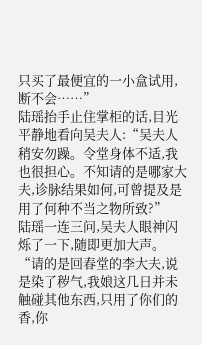只买了最便宜的一小盒试用,断不会……”
陆瑶抬手止住掌柜的话,目光平静地看向吴夫人:“吴夫人稍安勿躁。令堂身体不适,我也很担心。不知请的是哪家大夫,诊脉结果如何,可曾提及是用了何种不当之物所致?”
陆瑶一连三问,吴夫人眼神闪烁了一下,随即更加大声。
“请的是回春堂的李大夫,说是染了秽气,我娘这几日并未触碰其他东西,只用了你们的香,你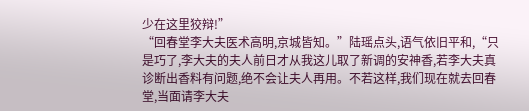少在这里狡辩!”
“回春堂李大夫医术高明,京城皆知。”陆瑶点头,语气依旧平和,“只是巧了,李大夫的夫人前日才从我这儿取了新调的安神香,若李大夫真诊断出香料有问题,绝不会让夫人再用。不若这样,我们现在就去回春堂,当面请李大夫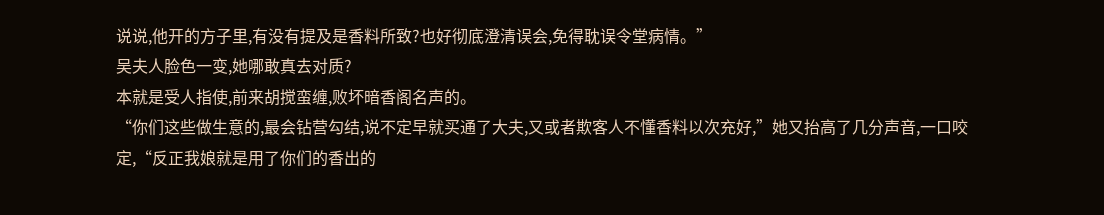说说,他开的方子里,有没有提及是香料所致?也好彻底澄清误会,免得耽误令堂病情。”
吴夫人脸色一变,她哪敢真去对质?
本就是受人指使,前来胡搅蛮缠,败坏暗香阁名声的。
“你们这些做生意的,最会钻营勾结,说不定早就买通了大夫,又或者欺客人不懂香料以次充好,”她又抬高了几分声音,一口咬定,“反正我娘就是用了你们的香出的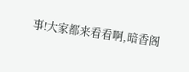事!大家都来看看啊,暗香阁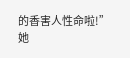的香害人性命啦!”
她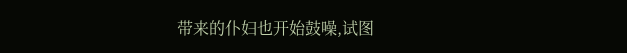带来的仆妇也开始鼓噪,试图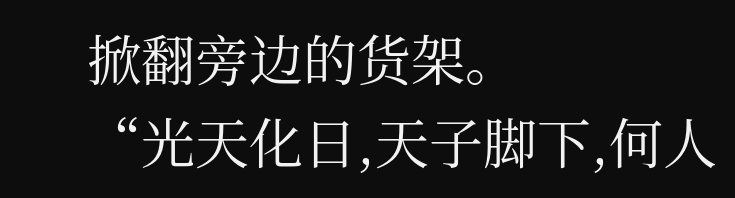掀翻旁边的货架。
“光天化日,天子脚下,何人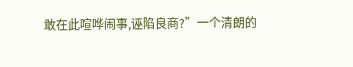敢在此喧哗闹事,诬陷良商?”一个清朗的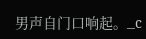男声自门口响起。_c